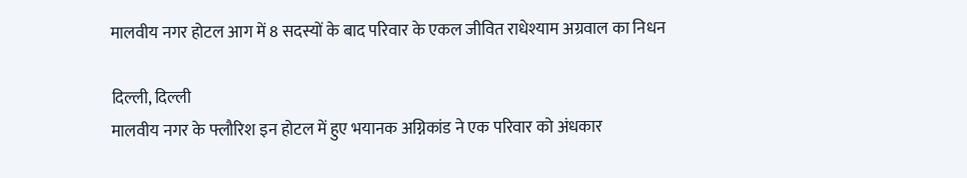मालवीय नगर होटल आग में 8 सदस्यों के बाद परिवार के एकल जीवित राधेश्याम अग्रवाल का निधन

दिल्ली, दिल्ली
मालवीय नगर के फ्लौरिश इन होटल में हुए भयानक अग्निकांड ने एक परिवार को अंधकार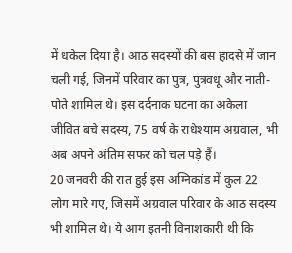में धकेल दिया है। आठ सदस्यों की बस हादसे में जान चली गई, जिनमें परिवार का पुत्र, पुत्रवधू और नाती-पोते शामिल थे। इस दर्दनाक घटना का अकेला जीवित बचे सदस्य, 75 वर्ष के राधेश्याम अग्रवाल, भी अब अपने अंतिम सफर को चल पड़े हैं।
20 जनवरी की रात हुई इस अग्निकांड में कुल 22 लोग मारे गए, जिसमें अग्रवाल परिवार के आठ सदस्य भी शामिल थे। ये आग इतनी विनाशकारी थी कि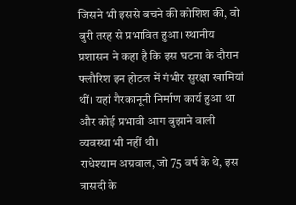जिसने भी इससे बचने की कोशिश की, वो बुरी तरह से प्रभावित हुआ। स्थानीय प्रशासन ने कहा है कि इस घटना के दौरान फ्लौरिश इन होटल में गंभीर सुरक्षा खामियां थीं। यहां गैरकानूनी निर्माण कार्य हुआ था और कोई प्रभावी आग बुझाने वाली व्यवस्था भी नहीं थी।
राधेश्याम अग्रवाल, जो 75 वर्ष के थे, इस त्रासदी के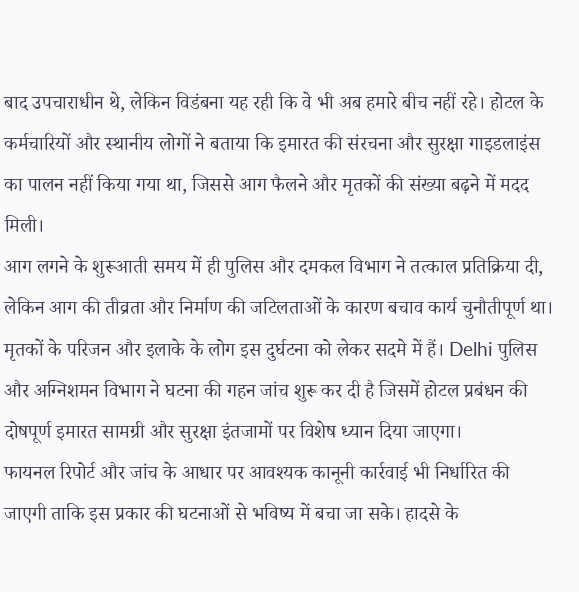बाद उपचाराधीन थे, लेकिन विडंबना यह रही कि वे भी अब हमारे बीच नहीं रहे। होटल के कर्मचारियों और स्थानीय लोगों ने बताया कि इमारत की संरचना और सुरक्षा गाइडलाइंस का पालन नहीं किया गया था, जिससे आग फैलने और मृतकों की संख्या बढ़ने में मदद मिली।
आग लगने के शुरूआती समय में ही पुलिस और दमकल विभाग ने तत्काल प्रतिक्रिया दी, लेकिन आग की तीव्रता और निर्माण की जटिलताओं के कारण बचाव कार्य चुनौतीपूर्ण था। मृतकों के परिजन और इलाके के लोग इस दुर्घटना को लेकर सदमे में हैं। Delhi पुलिस और अग्निशमन विभाग ने घटना की गहन जांच शुरू कर दी है जिसमें होटल प्रबंधन की दोषपूर्ण इमारत सामग्री और सुरक्षा इंतजामों पर विशेष ध्यान दिया जाएगा।
फायनल रिपोर्ट और जांच के आधार पर आवश्यक कानूनी कार्रवाई भी निर्धारित की जाएगी ताकि इस प्रकार की घटनाओं से भविष्य में बचा जा सके। हादसे के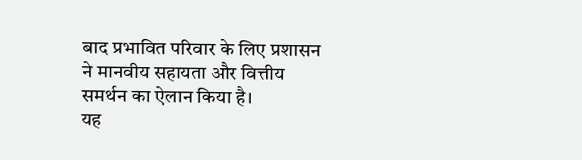बाद प्रभावित परिवार के लिए प्रशासन ने मानवीय सहायता और वित्तीय समर्थन का ऐलान किया है।
यह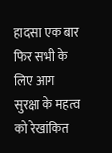हादसा एक बार फिर सभी के लिए आग सुरक्षा के महत्व को रेखांकित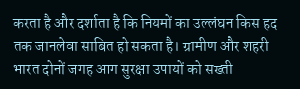करता है और दर्शाता है कि नियमों का उल्लंघन किस हद तक जानलेवा साबित हो सकता है। ग्रामीण और शहरी भारत दोनों जगह आग सुरक्षा उपायों को सख्ती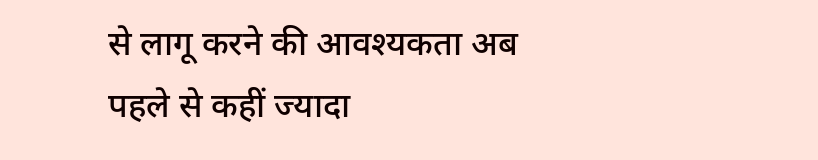से लागू करने की आवश्यकता अब पहले से कहीं ज्यादा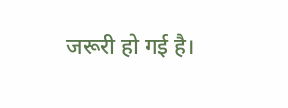जरूरी हो गई है।